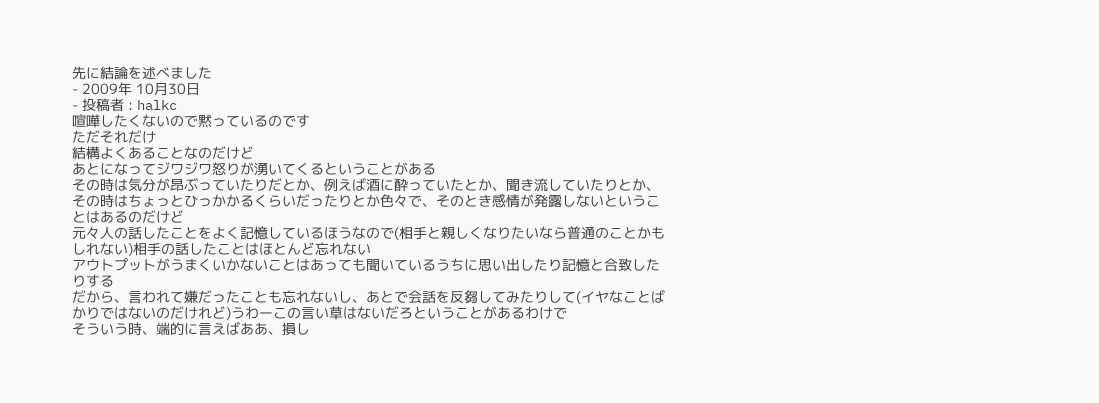先に結論を述べました
- 2009年 10月30日
- 投稿者 : halkc
喧嘩したくないので黙っているのです
ただそれだけ
結構よくあることなのだけど
あとになってジワジワ怒りが湧いてくるということがある
その時は気分が昂ぶっていたりだとか、例えば酒に酔っていたとか、聞き流していたりとか、その時はちょっとひっかかるくらいだったりとか色々で、そのとき感情が発露しないということはあるのだけど
元々人の話したことをよく記憶しているほうなので(相手と親しくなりたいなら普通のことかもしれない)相手の話したことはほとんど忘れない
アウトプットがうまくいかないことはあっても聞いているうちに思い出したり記憶と合致したりする
だから、言われて嫌だったことも忘れないし、あとで会話を反芻してみたりして(イヤなことばかりではないのだけれど)うわーこの言い草はないだろということがあるわけで
そういう時、端的に言えばああ、損し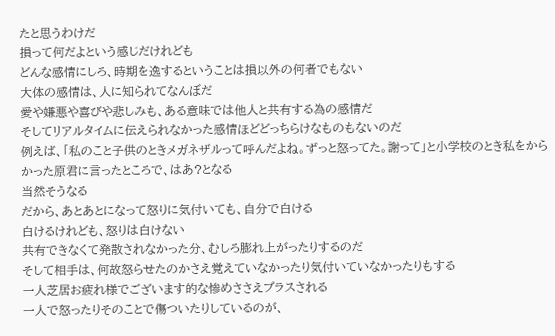たと思うわけだ
損って何だよという感じだけれども
どんな感情にしろ、時期を逸するということは損以外の何者でもない
大体の感情は、人に知られてなんぼだ
愛や嫌悪や喜びや悲しみも、ある意味では他人と共有する為の感情だ
そしてリアルタイムに伝えられなかった感情ほどどっちらけなものもないのだ
例えば、「私のこと子供のときメガネザルって呼んだよね。ずっと怒ってた。謝って」と小学校のとき私をからかった原君に言ったところで、はあ?となる
当然そうなる
だから、あとあとになって怒りに気付いても、自分で白ける
白けるけれども、怒りは白けない
共有できなくて発散されなかった分、むしろ膨れ上がったりするのだ
そして相手は、何故怒らせたのかさえ覚えていなかったり気付いていなかったりもする
一人芝居お疲れ様でございます的な惨めささえプラスされる
一人で怒ったりそのことで傷ついたりしているのが、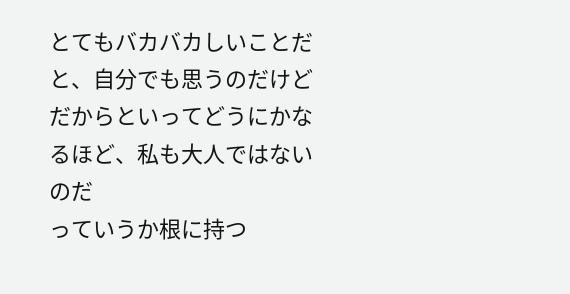とてもバカバカしいことだと、自分でも思うのだけど
だからといってどうにかなるほど、私も大人ではないのだ
っていうか根に持つ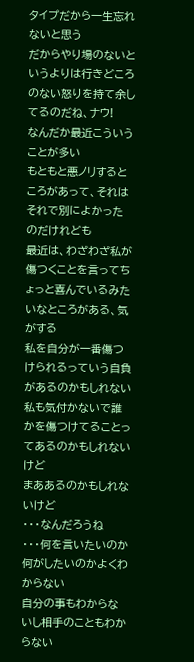タイプだから一生忘れないと思う
だからやり場のないというよりは行きどころのない怒りを持て余してるのだね、ナウ!
なんだか最近こういうことが多い
もともと悪ノリするところがあって、それはそれで別によかったのだけれども
最近は、わざわざ私が傷つくことを言ってちょっと喜んでいるみたいなところがある、気がする
私を自分が一番傷つけられるっていう自負があるのかもしれない
私も気付かないで誰かを傷つけてることってあるのかもしれないけど
まああるのかもしれないけど
・・・なんだろうね
・・・何を言いたいのか何がしたいのかよくわからない
自分の事もわからないし相手のこともわからない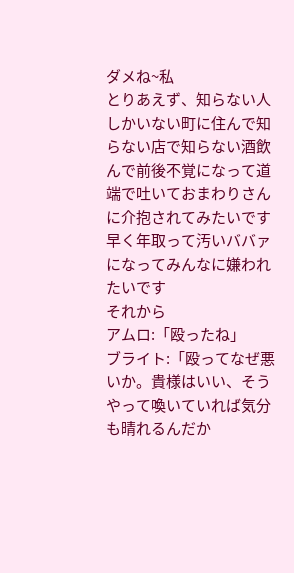ダメね~私
とりあえず、知らない人しかいない町に住んで知らない店で知らない酒飲んで前後不覚になって道端で吐いておまわりさんに介抱されてみたいです
早く年取って汚いババァになってみんなに嫌われたいです
それから
アムロ:「殴ったね」
ブライト:「殴ってなぜ悪いか。貴様はいい、そうやって喚いていれば気分も晴れるんだか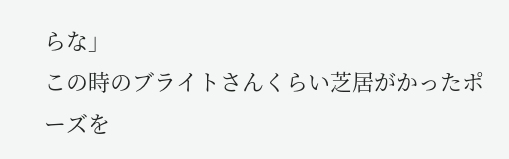らな」
この時のブライトさんくらい芝居がかったポーズを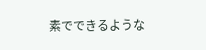素でできるような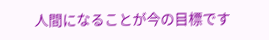人間になることが今の目標です